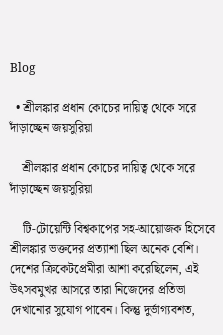Blog

  • শ্রীলঙ্কার প্রধান কোচের দায়িত্ব থেকে সরে দাঁড়াচ্ছেন জয়সুরিয়া

    শ্রীলঙ্কার প্রধান কোচের দায়িত্ব থেকে সরে দাঁড়াচ্ছেন জয়সুরিয়া

    টি-টোয়েন্টি বিশ্বকাপের সহ-আয়োজক হিসেবে শ্রীলঙ্কার ভক্তদের প্রত্যাশা ছিল অনেক বেশি। দেশের ক্রিকেটপ্রেমীরা আশা করেছিলেন, এই উৎসবমুখর আসরে তারা নিজেদের প্রতিভা দেখানোর সুযোগ পাবেন। কিন্তু দুর্ভাগ্যবশত,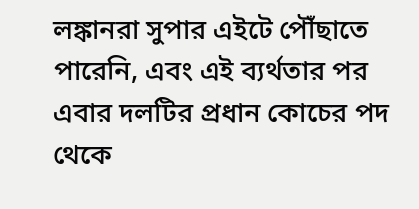লঙ্কানরা সুপার এইটে পৌঁছাতে পারেনি, এবং এই ব্যর্থতার পর এবার দলটির প্রধান কোচের পদ থেকে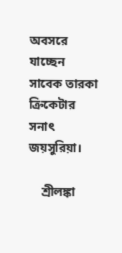অবসরে যাচ্ছেন সাবেক তারকা ক্রিকেটার সনাৎ জয়সুরিয়া।

    শ্রীলঙ্কা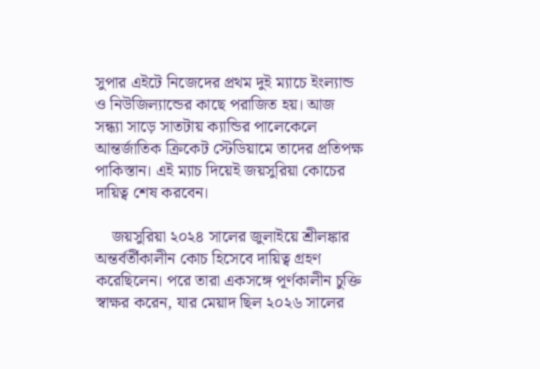সুপার এইটে নিজেদের প্রথম দুই ম্যাচে ইংল্যান্ড ও নিউজিল্যান্ডের কাছে পরাজিত হয়। আজ সন্ধ্যা সাড়ে সাতটায় ক্যান্ডির পালেকেলে আন্তর্জাতিক ক্রিকেট স্টেডিয়ামে তাদের প্রতিপক্ষ পাকিস্তান। এই ম্যাচ দিয়েই জয়সুরিয়া কোচের দায়িত্ব শেষ করবেন।

    জয়সুরিয়া ২০২৪ সালের জুলাইয়ে শ্রীলঙ্কার অন্তর্বর্তীকালীন কোচ হিসেবে দায়িত্ব গ্রহণ করেছিলেন। পরে তারা একসঙ্গে পূর্ণকালীন চুক্তি স্বাক্ষর করেন, যার মেয়াদ ছিল ২০২৬ সালের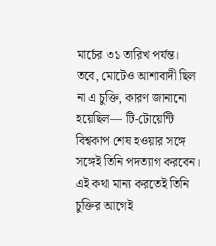মার্চের ৩১ তারিখ পর্যন্ত। তবে, মোটেও আশাবাদী ছিল না এ চুক্তি, কারণ জানানো হয়েছিল— টি-টোয়েন্টি বিশ্বকাপ শেষ হওয়ার সঙ্গে সঙ্গেই তিনি পদত্যাগ করবেন। এই কথা মান্য করতেই তিনি চুক্তির আগেই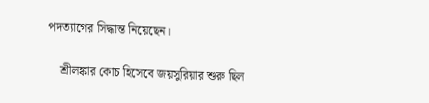পদত্যাগের সিদ্ধান্ত নিয়েছেন।

    শ্রীলঙ্কার কোচ হিসেবে জয়সুরিয়ার শুরু ছিল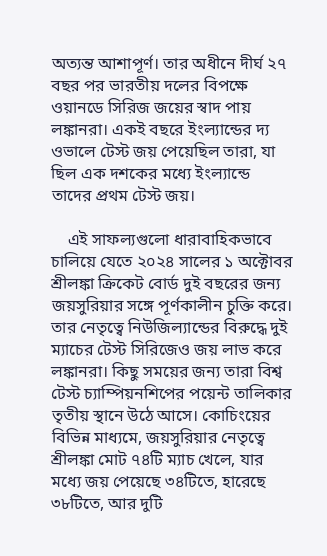অত্যন্ত আশাপূর্ণ। তার অধীনে দীর্ঘ ২৭ বছর পর ভারতীয় দলের বিপক্ষে ওয়ানডে সিরিজ জয়ের স্বাদ পায় লঙ্কানরা। একই বছরে ইংল্যান্ডের দ্য ওভালে টেস্ট জয় পেয়েছিল তারা, যা ছিল এক দশকের মধ্যে ইংল্যান্ডে তাদের প্রথম টেস্ট জয়।

    এই সাফল্যগুলো ধারাবাহিকভাবে চালিয়ে যেতে ২০২৪ সালের ১ অক্টোবর শ্রীলঙ্কা ক্রিকেট বোর্ড দুই বছরের জন্য জয়সুরিয়ার সঙ্গে পূর্ণকালীন চুক্তি করে। তার নেতৃত্বে নিউজিল্যান্ডের বিরুদ্ধে দুই ম্যাচের টেস্ট সিরিজেও জয় লাভ করে লঙ্কানরা। কিছু সময়ের জন্য তারা বিশ্ব টেস্ট চ্যাম্পিয়নশিপের পয়েন্ট তালিকার তৃতীয় স্থানে উঠে আসে। কোচিংয়ের বিভিন্ন মাধ্যমে, জয়সুরিয়ার নেতৃত্বে শ্রীলঙ্কা মোট ৭৪টি ম্যাচ খেলে, যার মধ্যে জয় পেয়েছে ৩৪টিতে, হারেছে ৩৮টিতে, আর দুটি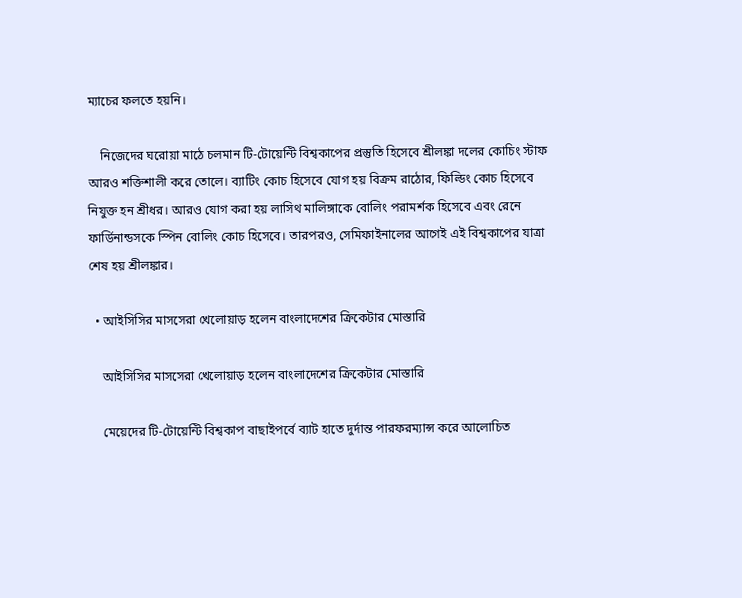ম্যাচের ফলতে হয়নি।

    নিজেদের ঘরোয়া মাঠে চলমান টি-টোয়েন্টি বিশ্বকাপের প্রস্তুতি হিসেবে শ্রীলঙ্কা দলের কোচিং স্টাফ আরও শক্তিশালী করে তোলে। ব্যাটিং কোচ হিসেবে যোগ হয় বিক্রম রাঠোর, ফিল্ডিং কোচ হিসেবে নিযুক্ত হন শ্রীধর। আরও যোগ করা হয় লাসিথ মালিঙ্গাকে বোলিং পরামর্শক হিসেবে এবং রেনে ফার্ডিনান্ডসকে স্পিন বোলিং কোচ হিসেবে। তারপরও, সেমিফাইনালের আগেই এই বিশ্বকাপের যাত্রা শেষ হয় শ্রীলঙ্কার।

  • আইসিসির মাসসেরা খেলোয়াড় হলেন বাংলাদেশের ক্রিকেটার মোস্তারি

    আইসিসির মাসসেরা খেলোয়াড় হলেন বাংলাদেশের ক্রিকেটার মোস্তারি

    মেয়েদের টি-টোয়েন্টি বিশ্বকাপ বাছাইপর্বে ব্যাট হাতে দুর্দান্ত পারফরম্যান্স করে আলোচিত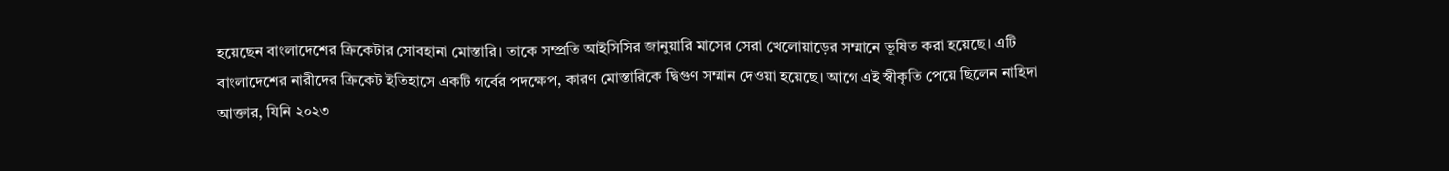হয়েছেন বাংলাদেশের ক্রিকেটার সোবহানা মোস্তারি। তাকে সম্প্রতি আইসিসির জানুয়ারি মাসের সেরা খেলোয়াড়ের সম্মানে ভূষিত করা হয়েছে। এটি বাংলাদেশের নারীদের ক্রিকেট ইতিহাসে একটি গর্বের পদক্ষেপ, কারণ মোস্তারিকে দ্বিগুণ সম্মান দেওয়া হয়েছে। আগে এই স্বীকৃতি পেয়ে ছিলেন নাহিদা আক্তার, যিনি ২০২৩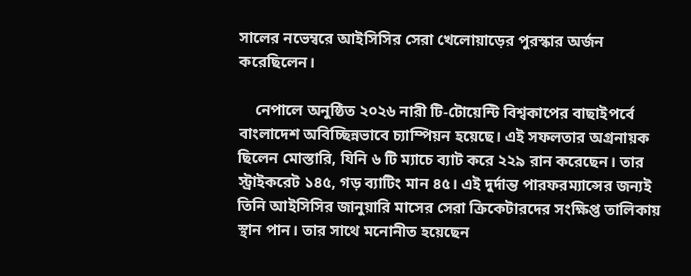সালের নভেম্বরে আইসিসির সেরা খেলোয়াড়ের পুরস্কার অর্জন করেছিলেন।

    নেপালে অনুষ্ঠিত ২০২৬ নারী টি-টোয়েন্টি বিশ্বকাপের বাছাইপর্বে বাংলাদেশ অবিচ্ছিন্নভাবে চ্যাম্পিয়ন হয়েছে। এই সফলতার অগ্রনায়ক ছিলেন মোস্তারি, যিনি ৬ টি ম্যাচে ব্যাট করে ২২৯ রান করেছেন। তার স্ট্রাইকরেট ১৪৫, গড় ব্যাটিং মান ৪৫। এই দুর্দান্ত পারফরম্যান্সের জন্যই তিনি আইসিসির জানুয়ারি মাসের সেরা ক্রিকেটারদের সংক্ষিপ্ত তালিকায় স্থান পান। তার সাথে মনোনীত হয়েছেন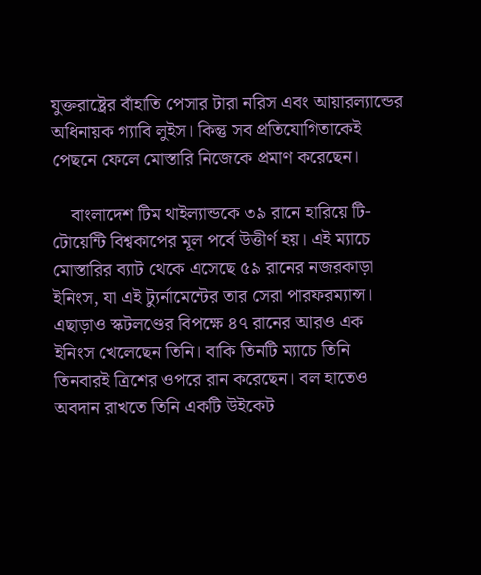যুক্তরাষ্ট্রের বাঁহাতি পেসার টারা নরিস এবং আয়ারল্যান্ডের অধিনায়ক গ্যাবি লুইস। কিন্তু সব প্রতিযোগিতাকেই পেছনে ফেলে মোস্তারি নিজেকে প্রমাণ করেছেন।

    বাংলাদেশ টিম থাইল্যান্ডকে ৩৯ রানে হারিয়ে টি-টোয়েন্টি বিশ্বকাপের মূল পর্বে উত্তীর্ণ হয়। এই ম্যাচে মোস্তারির ব্যাট থেকে এসেছে ৫৯ রানের নজরকাড়া ইনিংস, যা এই ট্যুর্নামেন্টের তার সেরা পারফরম্যান্স। এছাড়াও স্কটলণ্ডের বিপক্ষে ৪৭ রানের আরও এক ইনিংস খেলেছেন তিনি। বাকি তিনটি ম্যাচে তিনি তিনবারই ত্রিশের ওপরে রান করেছেন। বল হাতেও অবদান রাখতে তিনি একটি উইকেট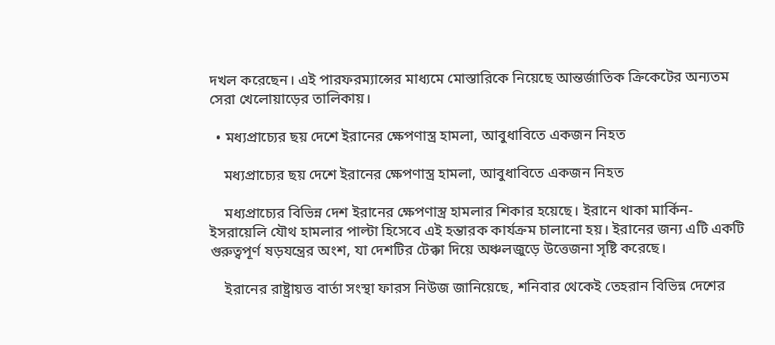দখল করেছেন। এই পারফরম্যান্সের মাধ্যমে মোস্তারিকে নিয়েছে আন্তর্জাতিক ক্রিকেটের অন্যতম সেরা খেলোয়াড়ের তালিকায়।

  • মধ্যপ্রাচ্যের ছয় দেশে ইরানের ক্ষেপণাস্ত্র হামলা, আবুধাবিতে একজন নিহত

    মধ্যপ্রাচ্যের ছয় দেশে ইরানের ক্ষেপণাস্ত্র হামলা, আবুধাবিতে একজন নিহত

    মধ্যপ্রাচ্যের বিভিন্ন দেশ ইরানের ক্ষেপণাস্ত্র হামলার শিকার হয়েছে। ইরানে থাকা মার্কিন-ইসরায়েলি যৌথ হামলার পাল্টা হিসেবে এই হন্তারক কার্যক্রম চালানো হয়। ইরানের জন্য এটি একটি গুরুত্বপূর্ণ ষড়যন্ত্রের অংশ, যা দেশটির টেক্কা দিয়ে অঞ্চলজুড়ে উত্তেজনা সৃষ্টি করেছে।

    ইরানের রাষ্ট্রায়ত্ত বার্তা সংস্থা ফারস নিউজ জানিয়েছে, শনিবার থেকেই তেহরান বিভিন্ন দেশের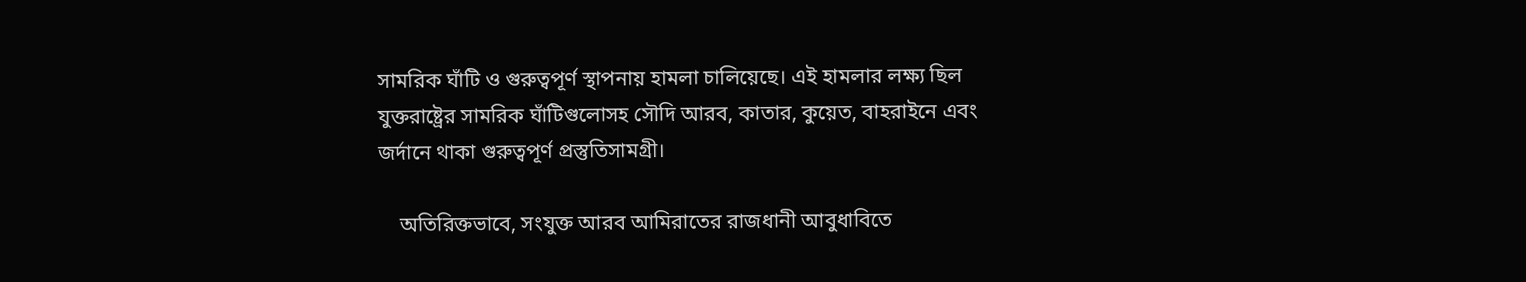সামরিক ঘাঁটি ও গুরুত্বপূর্ণ স্থাপনায় হামলা চালিয়েছে। এই হামলার লক্ষ্য ছিল যুক্তরাষ্ট্রের সামরিক ঘাঁটিগুলোসহ সৌদি আরব, কাতার, কুয়েত, বাহরাইনে এবং জর্দানে থাকা গুরুত্বপূর্ণ প্রস্তুতিসামগ্রী।

    অতিরিক্তভাবে, সংযুক্ত আরব আমিরাতের রাজধানী আবুধাবিতে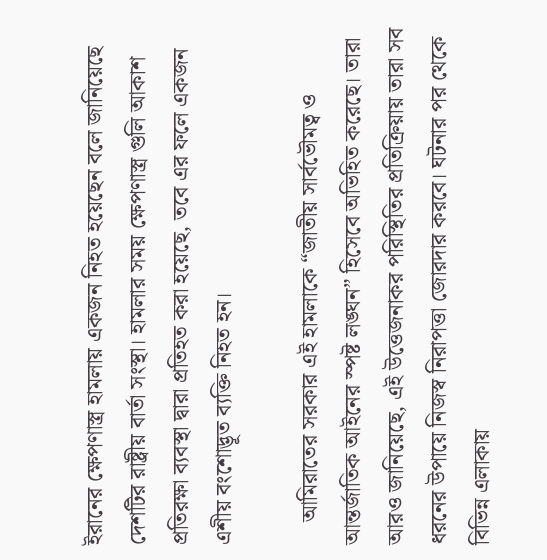ইরানের ক্ষেপণাস্ত্র হামলায় একজন নিহত হয়েছেন বলে জানিয়েছে দেশটির রাষ্ট্রীয় বার্তা সংস্থা। হামলার সময় ক্ষেপণাস্ত্র গুলি আকাশ প্রতিরক্ষা ব্যবস্থা দ্বারা প্রতিহত করা হয়েছে, তবে এর ফলে একজন এশীয় বংশোদ্ভূত ব্যক্তি নিহত হন।

    আমিরাতের সরকার এই হামলাকে “জাতীয় সার্বভৌমত্ব ও আন্তর্জাতিক আইনের স্পষ্ট লঙ্ঘন” হিসেবে অভিহিত করেছে। তারা আরও জানিয়েছে, এই উত্তেজনাকর পরিস্থিতির প্রতিক্রিয়ায় তারা সব ধরনের উপায়ে নিজস্ব নিরাপত্তা জোরদার করবে। ঘটনার পর থেকে বিভিন্ন এলাকায়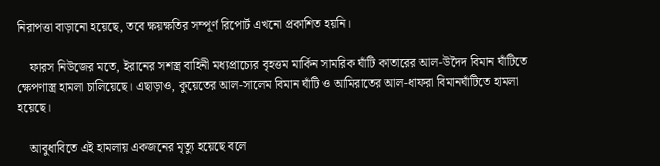নিরাপত্তা বাড়ানো হয়েছে, তবে ক্ষয়ক্ষতির সম্পূর্ণ রিপোর্ট এখনো প্রকাশিত হয়নি।

    ফারস নিউজের মতে, ইরানের সশস্ত্র বাহিনী মধ্যপ্রাচ্যের বৃহত্তম মার্কিন সামরিক ঘাঁটি কাতারের আল-উদৈদ বিমান ঘাঁটিতে ক্ষেপণাস্ত্র হামলা চালিয়েছে। এছাড়াও, কুয়েতের আল-সালেম বিমান ঘাঁটি ও আমিরাতের আল-ধাফরা বিমানঘাঁটিতে হামলা হয়েছে।

    আবুধাবিতে এই হামলায় একজনের মৃত্যু হয়েছে বলে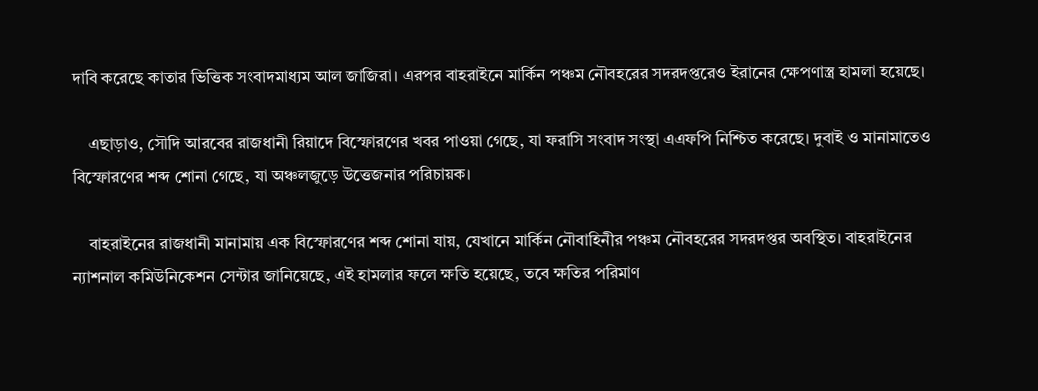দাবি করেছে কাতার ভিত্তিক সংবাদমাধ্যম আল জাজিরা। এরপর বাহরাইনে মার্কিন পঞ্চম নৌবহরের সদরদপ্তরেও ইরানের ক্ষেপণাস্ত্র হামলা হয়েছে।

    এছাড়াও, সৌদি আরবের রাজধানী রিয়াদে বিস্ফোরণের খবর পাওয়া গেছে, যা ফরাসি সংবাদ সংস্থা এএফপি নিশ্চিত করেছে। দুবাই ও মানামাতেও বিস্ফোরণের শব্দ শোনা গেছে, যা অঞ্চলজুড়ে উত্তেজনার পরিচায়ক।

    বাহরাইনের রাজধানী মানামায় এক বিস্ফোরণের শব্দ শোনা যায়, যেখানে মার্কিন নৌবাহিনীর পঞ্চম নৌবহরের সদরদপ্তর অবস্থিত। বাহরাইনের ন্যাশনাল কমিউনিকেশন সেন্টার জানিয়েছে, এই হামলার ফলে ক্ষতি হয়েছে, তবে ক্ষতির পরিমাণ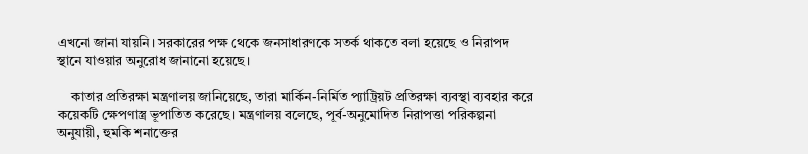এখনো জানা যায়নি। সরকারের পক্ষ থেকে জনসাধারণকে সতর্ক থাকতে বলা হয়েছে ও নিরাপদ স্থানে যাওয়ার অনুরোধ জানানো হয়েছে।

    কাতার প্রতিরক্ষা মন্ত্রণালয় জানিয়েছে, তারা মার্কিন-নির্মিত প্যাট্রিয়ট প্রতিরক্ষা ব্যবস্থা ব্যবহার করে কয়েকটি ক্ষেপণাস্ত্র ভূপাতিত করেছে। মন্ত্রণালয় বলেছে, পূর্ব-অনুমোদিত নিরাপত্তা পরিকল্পনা অনুযায়ী, হুমকি শনাক্তের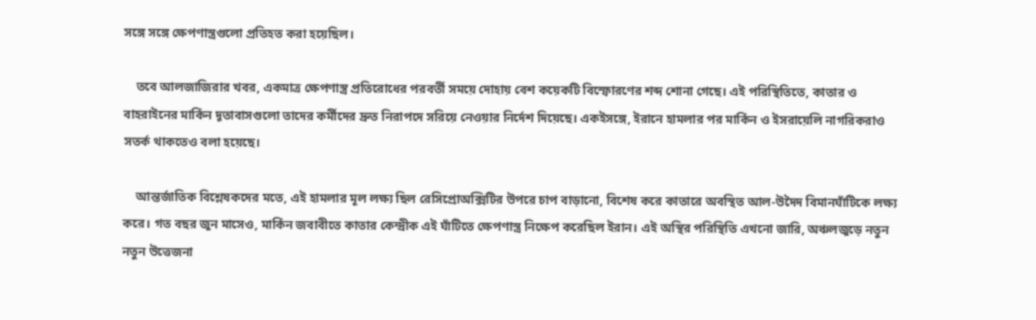সঙ্গে সঙ্গে ক্ষেপণাস্ত্রগুলো প্রতিহত করা হয়েছিল।

    তবে আলজাজিরার খবর, একমাত্র ক্ষেপণাস্ত্র প্রতিরোধের পরবর্তী সময়ে দোহায় বেশ কয়েকটি বিস্ফোরণের শব্দ শোনা গেছে। এই পরিস্থিতিতে, কাতার ও বাহরাইনের মার্কিন দূতাবাসগুলো তাদের কর্মীদের দ্রুত নিরাপদে সরিয়ে নেওয়ার নির্দেশ দিয়েছে। একইসঙ্গে, ইরানে হামলার পর মার্কিন ও ইসরায়েলি নাগরিকরাও সতর্ক থাকতেও বলা হয়েছে।

    আন্তর্জাতিক বিশ্লেষকদের মতে, এই হামলার মূল লক্ষ্য ছিল রেসিপ্রোঅক্সিটির উপরে চাপ বাড়ানো, বিশেষ করে কাতারে অবস্থিত আল-উদৈদ বিমানঘাঁটিকে লক্ষ্য করে। গত বছর জুন মাসেও, মার্কিন জবাবীতে কাতার কেন্দ্রীক এই ঘাঁটিতে ক্ষেপণাস্ত্র নিক্ষেপ করেছিল ইরান। এই অস্থির পরিস্থিতি এখনো জারি, অঞ্চলজুড়ে নতুন নতুন উত্তেজনা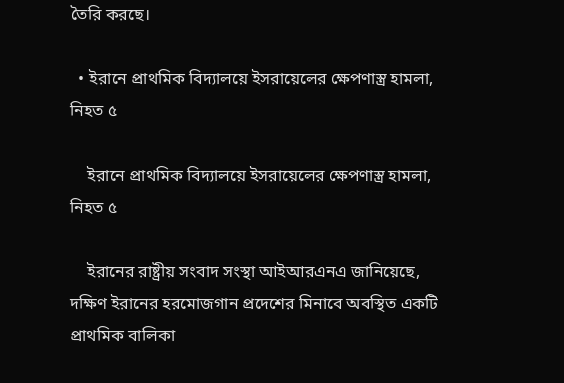তৈরি করছে।

  • ইরানে প্রাথমিক বিদ্যালয়ে ইসরায়েলের ক্ষেপণাস্ত্র হামলা, নিহত ৫

    ইরানে প্রাথমিক বিদ্যালয়ে ইসরায়েলের ক্ষেপণাস্ত্র হামলা, নিহত ৫

    ইরানের রাষ্ট্রীয় সংবাদ সংস্থা আইআরএনএ জানিয়েছে, দক্ষিণ ইরানের হরমোজগান প্রদেশের মিনাবে অবস্থিত একটি প্রাথমিক বালিকা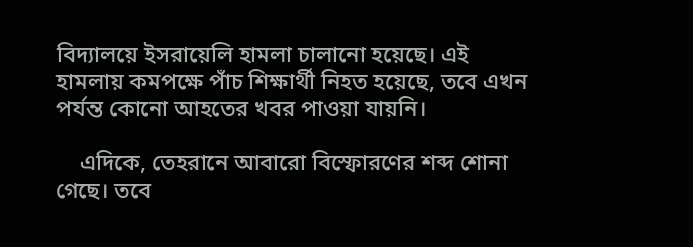বিদ্যালয়ে ইসরায়েলি হামলা চালানো হয়েছে। এই হামলায় কমপক্ষে পাঁচ শিক্ষার্থী নিহত হয়েছে, তবে এখন পর্যন্ত কোনো আহতের খবর পাওয়া যায়নি।

    এদিকে, তেহরানে আবারো বিস্ফোরণের শব্দ শোনা গেছে। তবে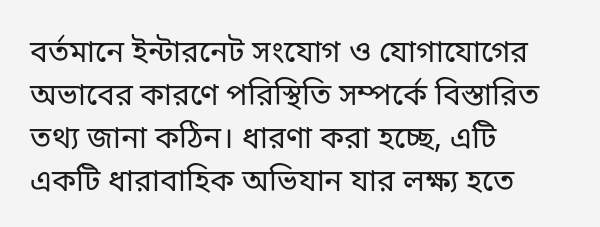বর্তমানে ইন্টারনেট সংযোগ ও যোগাযোগের অভাবের কারণে পরিস্থিতি সম্পর্কে বিস্তারিত তথ্য জানা কঠিন। ধারণা করা হচ্ছে, এটি একটি ধারাবাহিক অভিযান যার লক্ষ্য হতে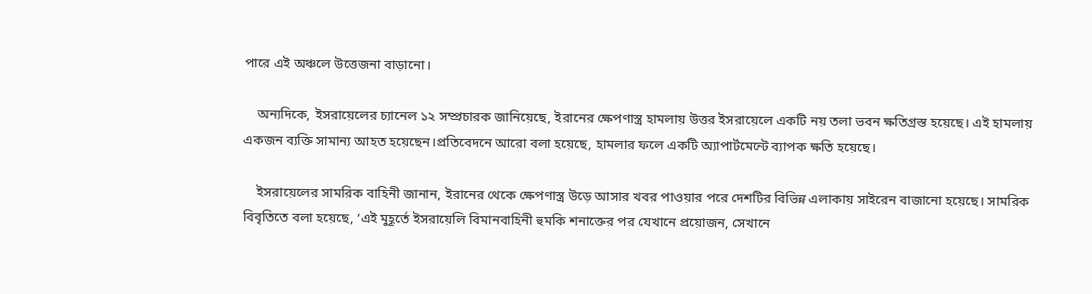পারে এই অঞ্চলে উত্তেজনা বাড়ানো।

    অন্যদিকে, ইসরায়েলের চ্যানেল ১২ সম্প্রচারক জানিয়েছে, ইরানের ক্ষেপণাস্ত্র হামলায় উত্তর ইসরায়েলে একটি নয় তলা ভবন ক্ষতিগ্রস্ত হয়েছে। এই হামলায় একজন ব্যক্তি সামান্য আহত হয়েছেন।প্রতিবেদনে আরো বলা হয়েছে, হামলার ফলে একটি অ্যাপার্টমেন্টে ব্যাপক ক্ষতি হয়েছে।

    ইসরায়েলের সামরিক বাহিনী জানান, ইরানের থেকে ক্ষেপণাস্ত্র উড়ে আসার খবর পাওয়ার পরে দেশটির বিভিন্ন এলাকায় সাইরেন বাজানো হয়েছে। সামরিক বিবৃতিতে বলা হয়েছে, ‘এই মুহূর্তে ইসরায়েলি বিমানবাহিনী হুমকি শনাক্তের পর যেখানে প্রয়োজন, সেখানে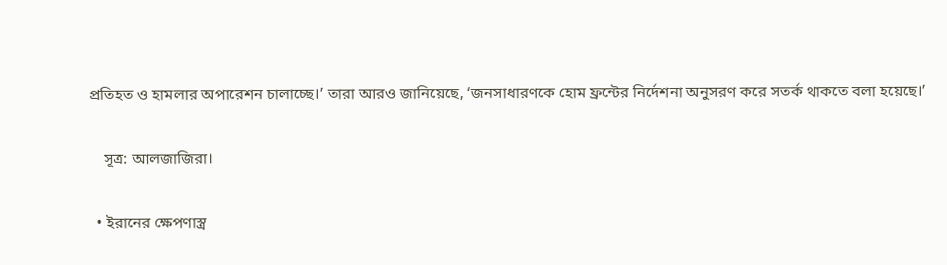প্রতিহত ও হামলার অপারেশন চালাচ্ছে।’ তারা আরও জানিয়েছে, ‘জনসাধারণকে হোম ফ্রন্টের নির্দেশনা অনুসরণ করে সতর্ক থাকতে বলা হয়েছে।’

    সূত্র: আলজাজিরা।

  • ইরানের ক্ষেপণাস্ত্র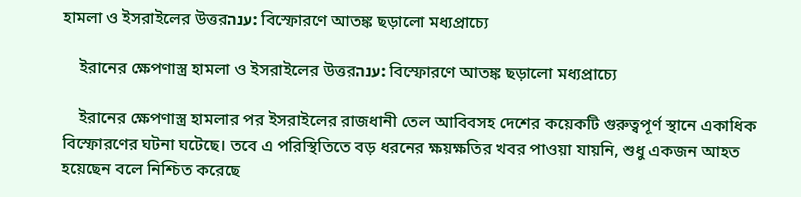হামলা ও ইসরাইলের উত্তরענה: বিস্ফোরণে আতঙ্ক ছড়ালো মধ্যপ্রাচ্যে

    ইরানের ক্ষেপণাস্ত্র হামলা ও ইসরাইলের উত্তরענה: বিস্ফোরণে আতঙ্ক ছড়ালো মধ্যপ্রাচ্যে

    ইরানের ক্ষেপণাস্ত্র হামলার পর ইসরাইলের রাজধানী তেল আবিবসহ দেশের কয়েকটি গুরুত্বপূর্ণ স্থানে একাধিক বিস্ফোরণের ঘটনা ঘটেছে। তবে এ পরিস্থিতিতে বড় ধরনের ক্ষয়ক্ষতির খবর পাওয়া যায়নি, শুধু একজন আহত হয়েছেন বলে নিশ্চিত করেছে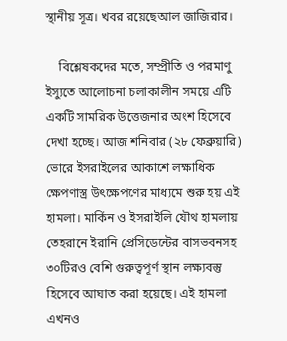স্থানীয় সূত্র। খবর রয়েছেআল জাজিরার।

    বিশ্লেষকদের মতে, সম্প্রীতি ও পরমাণু ইস্যুতে আলোচনা চলাকালীন সময়ে এটি একটি সামরিক উত্তেজনার অংশ হিসেবে দেখা হচ্ছে। আজ শনিবার (২৮ ফেব্রুয়ারি) ভোরে ইসরাইলের আকাশে লক্ষাধিক ক্ষেপণাস্ত্র উৎক্ষেপণের মাধ্যমে শুরু হয় এই হামলা। মার্কিন ও ইসরাইলি যৌথ হামলায় তেহরানে ইরানি প্রেসিডেন্টের বাসভবনসহ ৩০টিরও বেশি গুরুত্বপূর্ণ স্থান লক্ষ্যবস্তু হিসেবে আঘাত করা হয়েছে। এই হামলা এখনও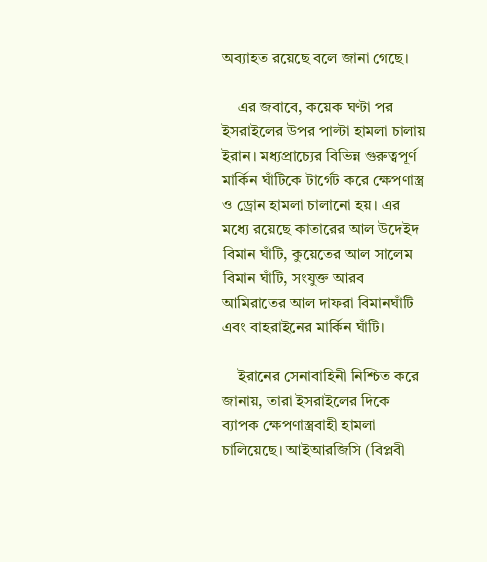অব্যাহত রয়েছে বলে জানা গেছে।

    এর জবাবে, কয়েক ঘণ্টা পর ইসরাইলের উপর পাল্টা হামলা চালায় ইরান। মধ্যপ্রাচ্যের বিভিন্ন গুরুত্বপূর্ণ মার্কিন ঘাঁটিকে টার্গেট করে ক্ষেপণাস্ত্র ও ড্রোন হামলা চালানো হয়। এর মধ্যে রয়েছে কাতারের আল উদেইদ বিমান ঘাঁটি, কুয়েতের আল সালেম বিমান ঘাঁটি, সংযুক্ত আরব আমিরাতের আল দাফরা বিমানঘাঁটি এবং বাহরাইনের মার্কিন ঘাঁটি।

    ইরানের সেনাবাহিনী নিশ্চিত করে জানায়, তারা ইসরাইলের দিকে ব্যাপক ক্ষেপণাস্ত্রবাহী হামলা চালিয়েছে। আইআরজিসি (বিপ্লবী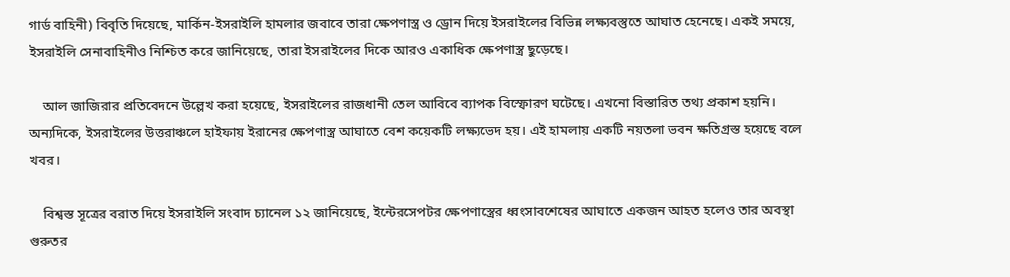গার্ড বাহিনী) বিবৃতি দিয়েছে, মার্কিন-ইসরাইলি হামলার জবাবে তারা ক্ষেপণাস্ত্র ও ড্রোন দিয়ে ইসরাইলের বিভিন্ন লক্ষ্যবস্তুতে আঘাত হেনেছে। একই সময়ে, ইসরাইলি সেনাবাহিনীও নিশ্চিত করে জানিয়েছে, তারা ইসরাইলের দিকে আরও একাধিক ক্ষেপণাস্ত্র ছুড়েছে।

    আল জাজিরার প্রতিবেদনে উল্লেখ করা হয়েছে, ইসরাইলের রাজধানী তেল আবিবে ব্যাপক বিস্ফোরণ ঘটেছে। এখনো বিস্তারিত তথ্য প্রকাশ হয়নি। অন্যদিকে, ইসরাইলের উত্তরাঞ্চলে হাইফায় ইরানের ক্ষেপণাস্ত্র আঘাতে বেশ কয়েকটি লক্ষ্যভেদ হয়। এই হামলায় একটি নয়তলা ভবন ক্ষতিগ্রস্ত হয়েছে বলে খবর।

    বিশ্বস্ত সূত্রের বরাত দিয়ে ইসরাইলি সংবাদ চ্যানেল ১২ জানিয়েছে, ইন্টেরসেপটর ক্ষেপণাস্ত্রের ধ্বংসাবশেষের আঘাতে একজন আহত হলেও তার অবস্থা গুরুতর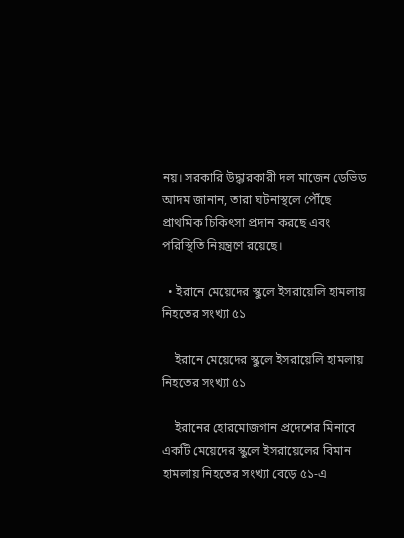নয়। সরকারি উদ্ধারকারী দল মাজেন ডেভিড আদম জানান, তারা ঘটনাস্থলে পৌঁছে প্রাথমিক চিকিৎসা প্রদান করছে এবং পরিস্থিতি নিয়ন্ত্রণে রয়েছে।

  • ইরানে মেয়েদের স্কুলে ইসরায়েলি হামলায় নিহতের সংখ্যা ৫১

    ইরানে মেয়েদের স্কুলে ইসরায়েলি হামলায় নিহতের সংখ্যা ৫১

    ইরানের হোরমোজগান প্রদেশের মিনাবে একটি মেয়েদের স্কুলে ইসরায়েলের বিমান হামলায় নিহতের সংখ্যা বেড়ে ৫১-এ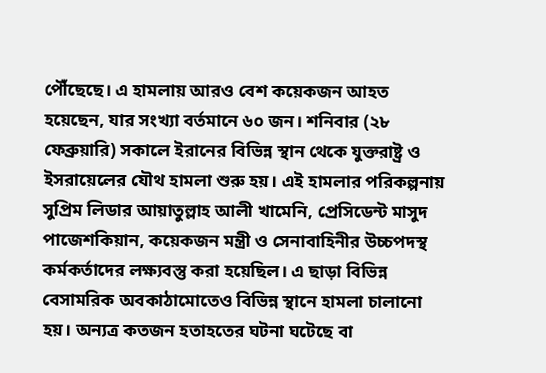পৌঁছেছে। এ হামলায় আরও বেশ কয়েকজন আহত হয়েছেন, যার সংখ্যা বর্তমানে ৬০ জন। শনিবার (২৮ ফেব্রুয়ারি) সকালে ইরানের বিভিন্ন স্থান থেকে যুক্তরাষ্ট্র ও ইসরায়েলের যৌথ হামলা শুরু হয়। এই হামলার পরিকল্পনায় সুপ্রিম লিডার আয়াতুল্লাহ আলী খামেনি, প্রেসিডেন্ট মাসুদ পাজেশকিয়ান, কয়েকজন মন্ত্রী ও সেনাবাহিনীর উচ্চপদস্থ কর্মকর্তাদের লক্ষ্যবস্তু করা হয়েছিল। এ ছাড়া বিভিন্ন বেসামরিক অবকাঠামোতেও বিভিন্ন স্থানে হামলা চালানো হয়। অন্যত্র কতজন হতাহতের ঘটনা ঘটেছে বা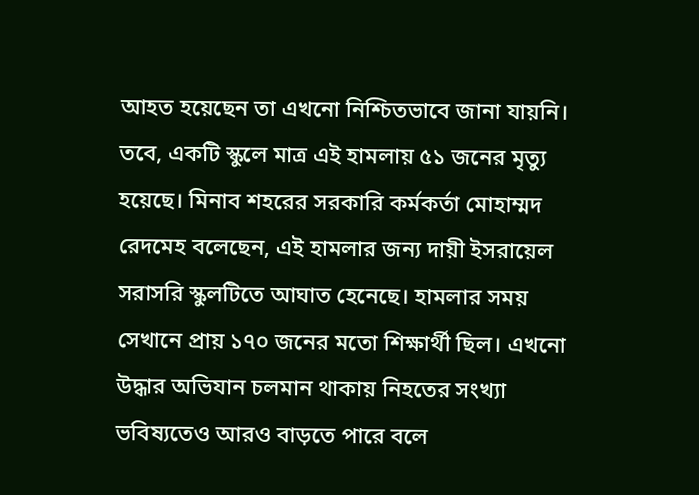আহত হয়েছেন তা এখনো নিশ্চিতভাবে জানা যায়নি। তবে, একটি স্কুলে মাত্র এই হামলায় ৫১ জনের মৃত্যু হয়েছে। মিনাব শহরের সরকারি কর্মকর্তা মোহাম্মদ রেদমেহ বলেছেন, এই হামলার জন্য দায়ী ইসরায়েল সরাসরি স্কুলটিতে আঘাত হেনেছে। হামলার সময় সেখানে প্রায় ১৭০ জনের মতো শিক্ষার্থী ছিল। এখনো উদ্ধার অভিযান চলমান থাকায় নিহতের সংখ্যা ভবিষ্যতেও আরও বাড়তে পারে বলে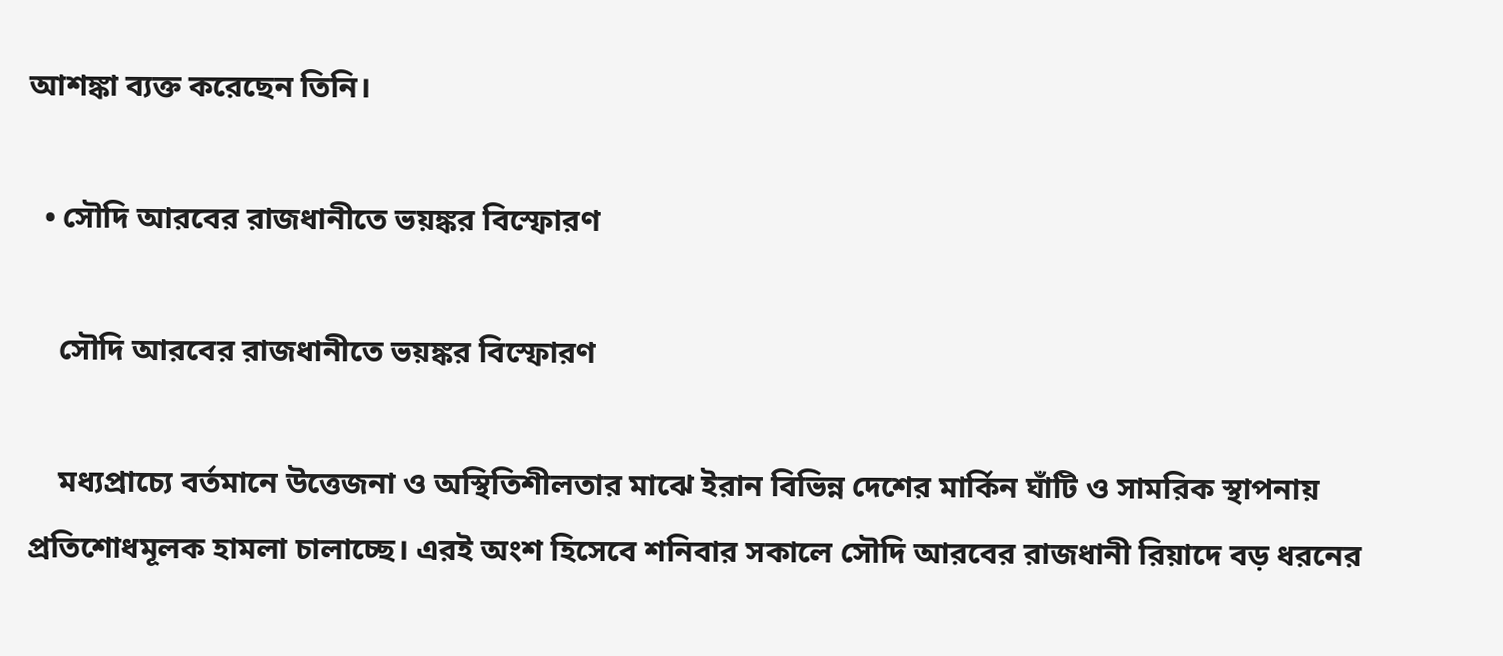আশঙ্কা ব্যক্ত করেছেন তিনি।

  • সৌদি আরবের রাজধানীতে ভয়ঙ্কর বিস্ফোরণ

    সৌদি আরবের রাজধানীতে ভয়ঙ্কর বিস্ফোরণ

    মধ্যপ্রাচ্যে বর্তমানে উত্তেজনা ও অস্থিতিশীলতার মাঝে ইরান বিভিন্ন দেশের মার্কিন ঘাঁটি ও সামরিক স্থাপনায় প্রতিশোধমূলক হামলা চালাচ্ছে। এরই অংশ হিসেবে শনিবার সকালে সৌদি আরবের রাজধানী রিয়াদে বড় ধরনের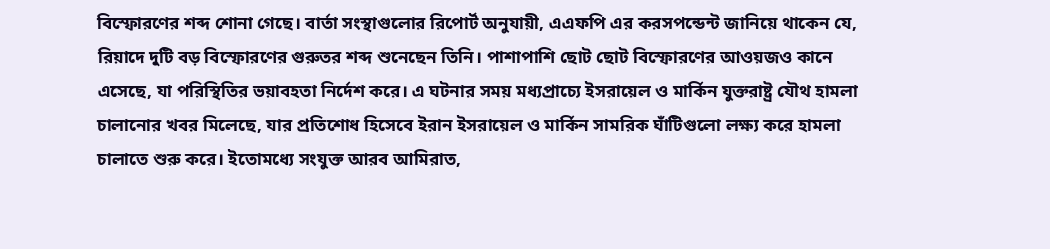বিস্ফোরণের শব্দ শোনা গেছে। বার্তা সংস্থাগুলোর রিপোর্ট অনুযায়ী, এএফপি এর করসপন্ডেন্ট জানিয়ে থাকেন যে, রিয়াদে দুটি বড় বিস্ফোরণের গুরুতর শব্দ শুনেছেন তিনি। পাশাপাশি ছোট ছোট বিস্ফোরণের আওয়জও কানে এসেছে, যা পরিস্থিতির ভয়াবহতা নির্দেশ করে। এ ঘটনার সময় মধ্যপ্রাচ্যে ইসরায়েল ও মার্কিন যুক্তরাষ্ট্র যৌথ হামলা চালানোর খবর মিলেছে, যার প্রতিশোধ হিসেবে ইরান ইসরায়েল ও মার্কিন সামরিক ঘাঁটিগুলো লক্ষ্য করে হামলা চালাতে শুরু করে। ইতোমধ্যে সংযুক্ত আরব আমিরাত,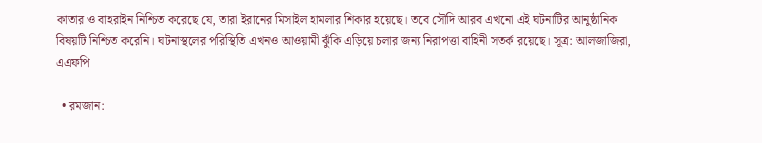কাতার ও বাহরাইন নিশ্চিত করেছে যে, তারা ইরানের মিসাইল হামলার শিকার হয়েছে। তবে সৌদি আরব এখনো এই ঘটনাটির আনুষ্ঠানিক বিষয়টি নিশ্চিত করেনি। ঘটনাস্থলের পরিস্থিতি এখনও আওয়ামী ঝুঁকি এড়িয়ে চলার জন্য নিরাপত্তা বাহিনী সতর্ক রয়েছে। সূত্র: আলজাজিরা, এএফপি

  • রমজান: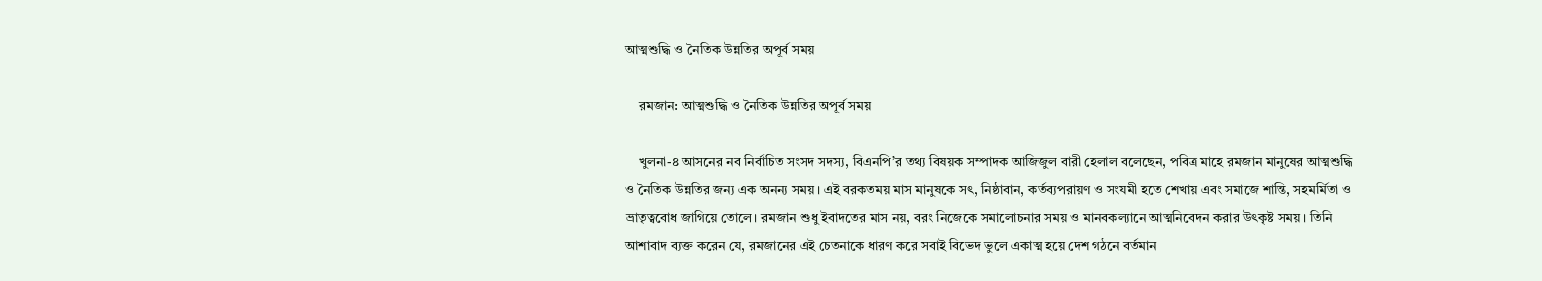আত্মশুদ্ধি ও নৈতিক উন্নতির অপূর্ব সময়

    রমজান: আত্মশুদ্ধি ও নৈতিক উন্নতির অপূর্ব সময়

    খুলনা-৪ আসনের নব নির্বাচিত সংসদ সদস্য, বিএনপি’র তথ্য বিষয়ক সম্পাদক আজিজুল বারী হেলাল বলেছেন, পবিত্র মাহে রমজান মানুষের আত্মশুদ্ধি ও নৈতিক উন্নতির জন্য এক অনন্য সময়। এই বরকতময় মাস মানুষকে সৎ, নিষ্ঠাবান, কর্তব্যপরায়ণ ও সংযমী হতে শেখায় এবং সমাজে শান্তি, সহমর্মিতা ও ভ্রাতৃত্ববোধ জাগিয়ে তোলে। রমজান শুধু ইবাদতের মাস নয়, বরং নিজেকে সমালোচনার সময় ও মানবকল্যানে আত্মনিবেদন করার উৎকৃষ্ট সময়। তিনি আশাবাদ ব্যক্ত করেন যে, রমজানের এই চেতনাকে ধারণ করে সবাই বিভেদ ভুলে একাত্ম হয়ে দেশ গঠনে বর্তমান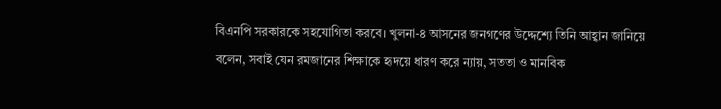বিএনপি সরকারকে সহযোগিতা করবে। খুলনা-৪ আসনের জনগণের উদ্দেশ্যে তিনি আহ্বান জানিয়ে বলেন, সবাই যেন রমজানের শিক্ষাকে হৃদয়ে ধারণ করে ন্যায়, সততা ও মানবিক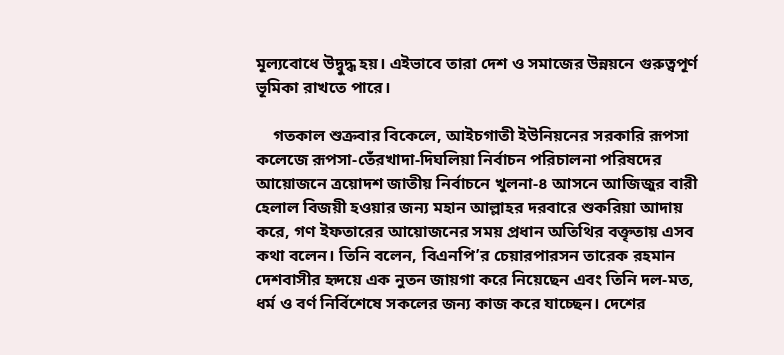মূল্যবোধে উদ্বুদ্ধ হয়। এইভাবে তারা দেশ ও সমাজের উন্নয়নে গুরুত্বপূর্ণ ভূমিকা রাখতে পারে।

    গতকাল শুক্রবার বিকেলে, আইচগাতী ইউনিয়নের সরকারি রূপসা কলেজে রূপসা-তেঁরখাদা-দিঘলিয়া নির্বাচন পরিচালনা পরিষদের আয়োজনে ত্রয়োদশ জাতীয় নির্বাচনে খুলনা-৪ আসনে আজিজুর বারী হেলাল বিজয়ী হওয়ার জন্য মহান আল্লাহর দরবারে শুকরিয়া আদায় করে, গণ ইফতারের আয়োজনের সময় প্রধান অতিথির বক্তৃতায় এসব কথা বলেন। তিনি বলেন, বিএনপি’র চেয়ারপারসন তারেক রহমান দেশবাসীর হৃদয়ে এক নুতন জায়গা করে নিয়েছেন এবং তিনি দল-মত, ধর্ম ও বর্ণ নির্বিশেষে সকলের জন্য কাজ করে যাচ্ছেন। দেশের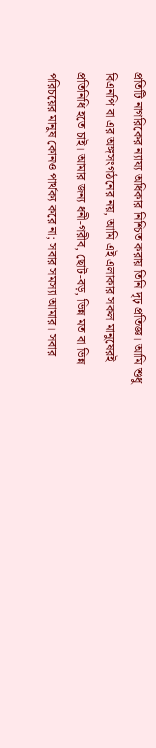প্রতিটি নাগরিকের ন্যায্য অধিকার নিশ্চিত করায় তিনি দৃঢ় প্রতিজ্ঞ। আমি শুধু বিএনপি বা এর অঙ্গসংগঠনের নয়, আমি এই এলাকার সকল মানুষেরই প্রতিনিধি হতে চাই। আমার জন্য ধনী-গরীব, ছোট-বড়, ভিন্ন মত বা ভিন্ন পরিচয়ের মানুষ কোনও পার্থক্য করে না; সবার সমস্যা আমার। সবার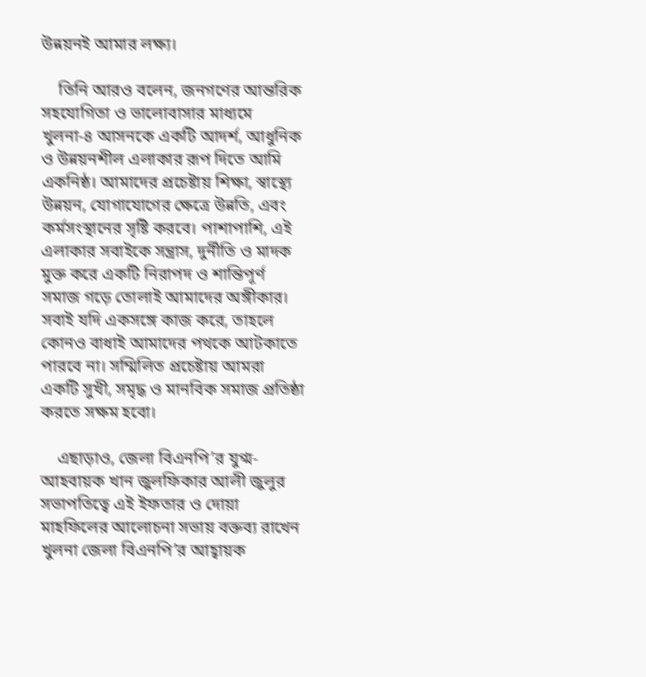উন্নয়নই আমার লক্ষ্য।

    তিনি আরও বলেন, জনগণের আন্তরিক সহযোগিতা ও ভালোবাসার মাধ্যমে খুলনা-৪ আসনকে একটি আদর্শ, আধুনিক ও উন্নয়নশীল এলাকার রূপ দিতে আমি একনিষ্ঠ। আমাদের প্রচেষ্টায় শিক্ষা, স্বাস্থ্যে উন্নয়ন, যোগাযোগের ক্ষেত্রে উন্নতি, এবং কর্মসংস্থানের সৃষ্টি করবে। পাশাপাশি, এই এলাকার সবাইকে সন্ত্রাস, দুর্নীতি ও মাদক মুক্ত করে একটি নিরাপদ ও শান্তিপূর্ণ সমাজ গড়ে তোলাই আমাদের অঙ্গীকার। সবাই যদি একসঙ্গে কাজ করে, তাহলে কোনও বাধাই আমাদের পথকে আটকাতে পারবে না। সম্মিলিত প্রচেষ্টায় আমরা একটি সুখী, সমৃদ্ধ ও মানবিক সমাজ প্রতিষ্ঠা করতে সক্ষম হবো।

    এছাড়াও, জেলা বিএনপি’র যুগ্ম-আহবায়ক খান জুলফিকার আলী জুলুর সভাপতিত্বে এই ইফতার ও দোয়া মাহফিলের আলোচনা সভায় বক্তব্য রাখেন খুলনা জেলা বিএনপি’র আহ্বায়ক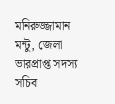মনিরুজ্জামান মন্টু, জেলা ভারপ্রাপ্ত সদস্য সচিব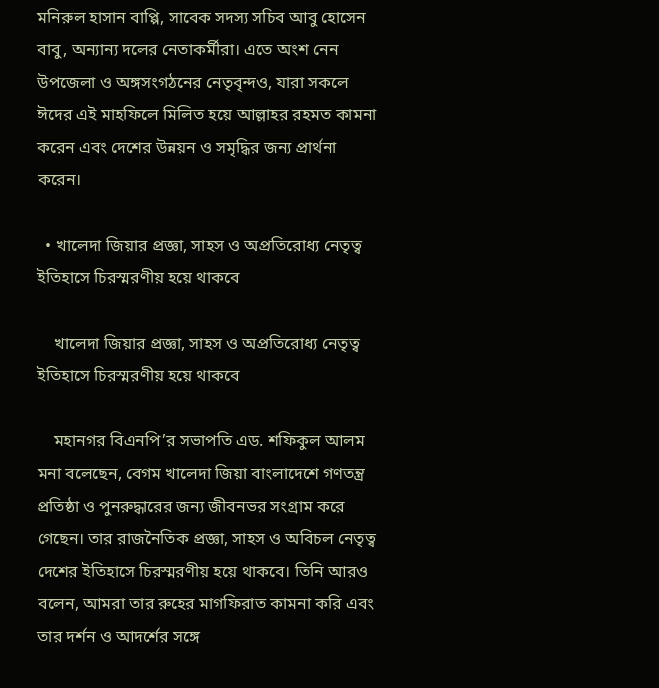মনিরুল হাসান বাপ্পি, সাবেক সদস্য সচিব আবু হোসেন বাবু, অন্যান্য দলের নেতাকর্মীরা। এতে অংশ নেন উপজেলা ও অঙ্গসংগঠনের নেতৃবৃন্দও, যারা সকলে ঈদের এই মাহফিলে মিলিত হয়ে আল্লাহর রহমত কামনা করেন এবং দেশের উন্নয়ন ও সমৃদ্ধির জন্য প্রার্থনা করেন।

  • খালেদা জিয়ার প্রজ্ঞা, সাহস ও অপ্রতিরোধ্য নেতৃত্ব ইতিহাসে চিরস্মরণীয় হয়ে থাকবে

    খালেদা জিয়ার প্রজ্ঞা, সাহস ও অপ্রতিরোধ্য নেতৃত্ব ইতিহাসে চিরস্মরণীয় হয়ে থাকবে

    মহানগর বিএনপি’র সভাপতি এড. শফিকুল আলম মনা বলেছেন, বেগম খালেদা জিয়া বাংলাদেশে গণতন্ত্র প্রতিষ্ঠা ও পুনরুদ্ধারের জন্য জীবনভর সংগ্রাম করে গেছেন। তার রাজনৈতিক প্রজ্ঞা, সাহস ও অবিচল নেতৃত্ব দেশের ইতিহাসে চিরস্মরণীয় হয়ে থাকবে। তিনি আরও বলেন, আমরা তার রুহের মাগফিরাত কামনা করি এবং তার দর্শন ও আদর্শের সঙ্গে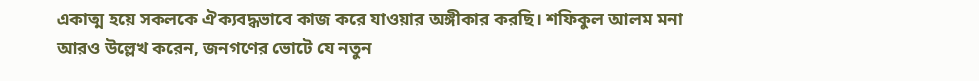একাত্ম হয়ে সকলকে ঐক্যবদ্ধভাবে কাজ করে যাওয়ার অঙ্গীকার করছি। শফিকুল আলম মনা আরও উল্লেখ করেন, জনগণের ভোটে যে নতুন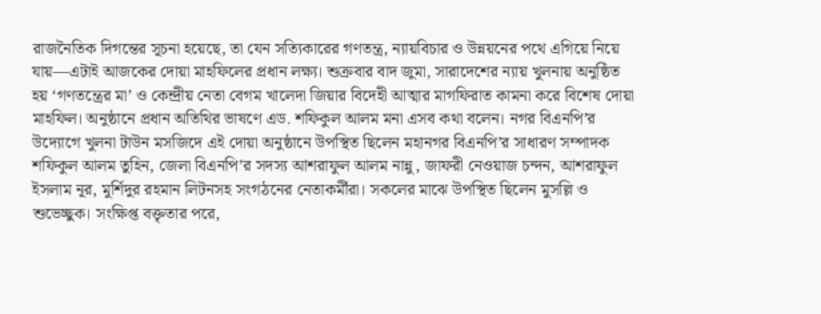রাজনৈতিক দিগন্তের সূচনা হয়েছে, তা যেন সত্যিকারের গণতন্ত্র, ন্যায়বিচার ও উন্নয়নের পথে এগিয়ে নিয়ে যায়—এটাই আজকের দোয়া মাহফিলের প্রধান লক্ষ্য। শুক্রবার বাদ জুমা, সারাদেশের ন্যায় খুলনায় অনুষ্ঠিত হয় ‘গণতন্ত্রের মা’ ও কেন্দ্রীয় নেতা বেগম খালেদা জিয়ার বিদেহী আত্মার মাগফিরাত কামনা করে বিশেষ দোয়া মাহফিল। অনুষ্ঠানে প্রধান অতিথির ভাষণে এড. শফিকুল আলম মনা এসব কথা বলেন। নগর বিএনপি’র উদ্যোগে খুলনা টাউন মসজিদে এই দোয়া অনুষ্ঠানে উপস্থিত ছিলেন মহানগর বিএনপি’র সাধারণ সম্পাদক শফিকুল আলম তুহিন, জেলা বিএনপি’র সদস্য আশরাফুল আলম নান্নু, জাফরী নেওয়াজ চন্দন, আশরাফুল ইসলাম নূর, মুর্শিদুর রহমান লিটনসহ সংগঠনের নেতাকর্মীরা। সকলের মাঝে উপস্থিত ছিলেন মুসল্লি ও শুভেচ্ছুক। সংক্ষিপ্ত বক্তৃতার পরে,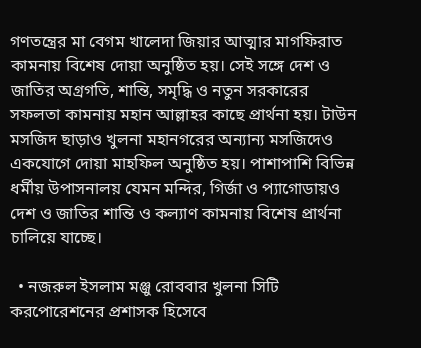গণতন্ত্রের মা বেগম খালেদা জিয়ার আত্মার মাগফিরাত কামনায় বিশেষ দোয়া অনুষ্ঠিত হয়। সেই সঙ্গে দেশ ও জাতির অগ্রগতি, শান্তি, সমৃদ্ধি ও নতুন সরকারের সফলতা কামনায় মহান আল্লাহর কাছে প্রার্থনা হয়। টাউন মসজিদ ছাড়াও খুলনা মহানগরের অন্যান্য মসজিদেও একযোগে দোয়া মাহফিল অনুষ্ঠিত হয়। পাশাপাশি বিভিন্ন ধর্মীয় উপাসনালয় যেমন মন্দির, গির্জা ও প্যাগোডায়ও দেশ ও জাতির শান্তি ও কল্যাণ কামনায় বিশেষ প্রার্থনা চালিয়ে যাচ্ছে।

  • নজরুল ইসলাম মঞ্জু রোববার খুলনা সিটি করপোরেশনের প্রশাসক হিসেবে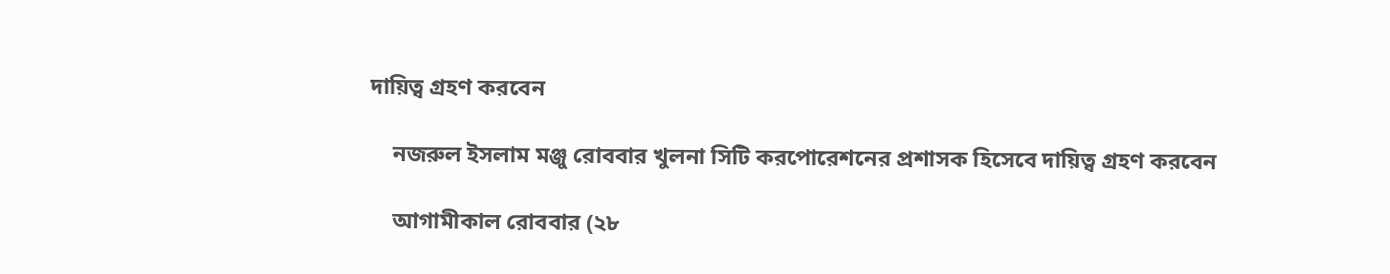দায়িত্ব গ্রহণ করবেন

    নজরুল ইসলাম মঞ্জু রোববার খুলনা সিটি করপোরেশনের প্রশাসক হিসেবে দায়িত্ব গ্রহণ করবেন

    আগামীকাল রোববার (২৮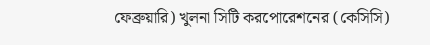ফেব্রুয়ারি) খুলনা সিটি করপোরেশনের (কেসিসি)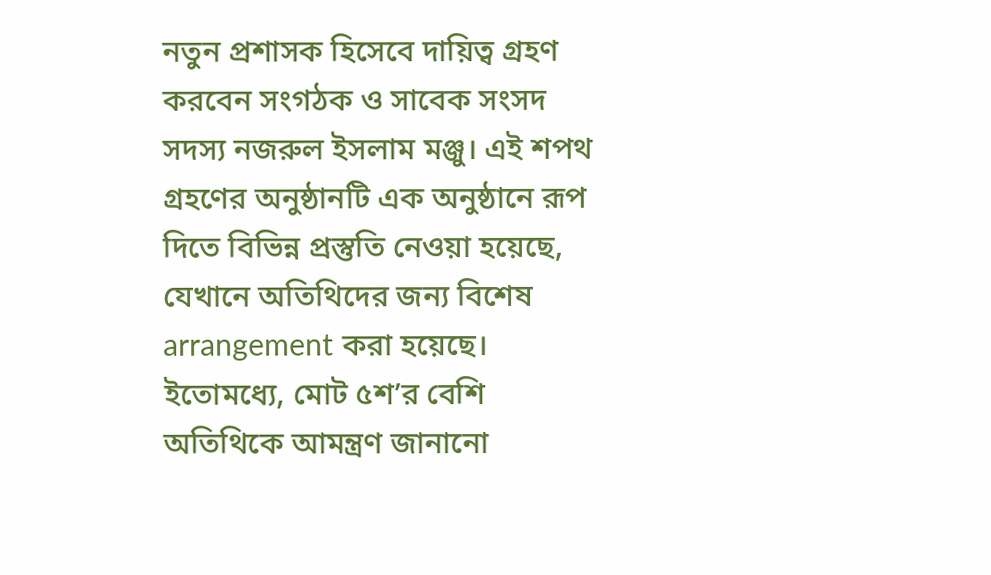নতুন প্রশাসক হিসেবে দায়িত্ব গ্রহণ করবেন সংগঠক ও সাবেক সংসদ সদস্য নজরুল ইসলাম মঞ্জু। এই শপথ গ্রহণের অনুষ্ঠানটি এক অনুষ্ঠানে রূপ দিতে বিভিন্ন প্রস্তুতি নেওয়া হয়েছে, যেখানে অতিথিদের জন্য বিশেষ arrangement করা হয়েছে। ইতোমধ্যে, মোট ৫শ’র বেশি অতিথিকে আমন্ত্রণ জানানো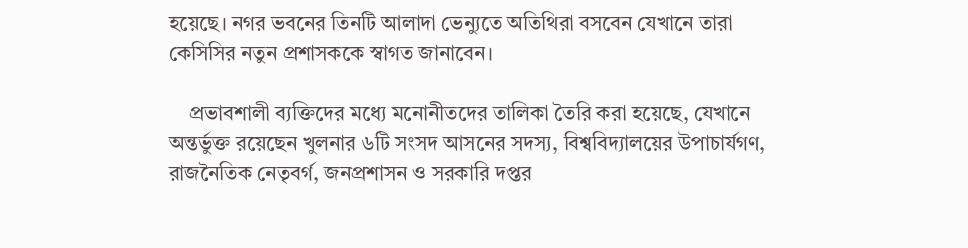হয়েছে। নগর ভবনের তিনটি আলাদা ভেন্যুতে অতিথিরা বসবেন যেখানে তারা কেসিসির নতুন প্রশাসককে স্বাগত জানাবেন।

    প্রভাবশালী ব্যক্তিদের মধ্যে মনোনীতদের তালিকা তৈরি করা হয়েছে, যেখানে অন্তর্ভুক্ত রয়েছেন খুলনার ৬টি সংসদ আসনের সদস্য, বিশ্ববিদ্যালয়ের উপাচার্যগণ, রাজনৈতিক নেতৃবর্গ, জনপ্রশাসন ও সরকারি দপ্তর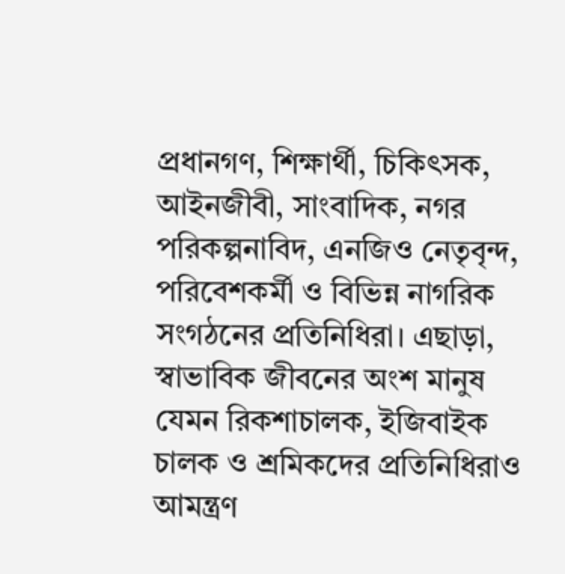প্রধানগণ, শিক্ষার্থী, চিকিৎসক, আইনজীবী, সাংবাদিক, নগর পরিকল্পনাবিদ, এনজিও নেতৃবৃন্দ, পরিবেশকর্মী ও বিভিন্ন নাগরিক সংগঠনের প্রতিনিধিরা। এছাড়া, স্বাভাবিক জীবনের অংশ মানুষ যেমন রিকশাচালক, ইজিবাইক চালক ও শ্রমিকদের প্রতিনিধিরাও আমন্ত্রণ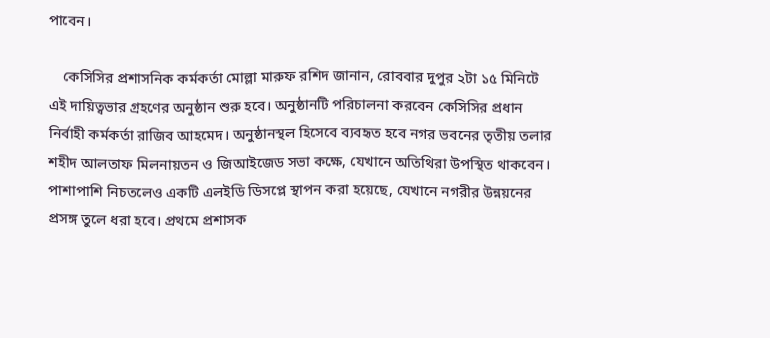পাবেন।

    কেসিসির প্রশাসনিক কর্মকর্তা মোল্লা মারুফ রশিদ জানান, রোববার দুপুর ২টা ১৫ মিনিটে এই দায়িত্বভার গ্রহণের অনুষ্ঠান শুরু হবে। অনুষ্ঠানটি পরিচালনা করবেন কেসিসির প্রধান নির্বাহী কর্মকর্তা রাজিব আহমেদ। অনুষ্ঠানস্থল হিসেবে ব্যবহৃত হবে নগর ভবনের তৃতীয় তলার শহীদ আলতাফ মিলনায়তন ও জিআইজেড সভা কক্ষে, যেখানে অতিথিরা উপস্থিত থাকবেন। পাশাপাশি নিচতলেও একটি এলইডি ডিসপ্লে স্থাপন করা হয়েছে, যেখানে নগরীর উন্নয়নের প্রসঙ্গ তুলে ধরা হবে। প্রথমে প্রশাসক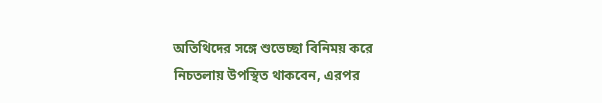অতিথিদের সঙ্গে শুভেচ্ছা বিনিময় করে নিচতলায় উপস্থিত থাকবেন, এরপর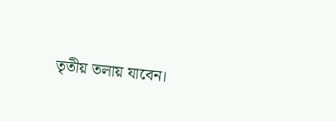তৃতীয় তলায় যাবেন।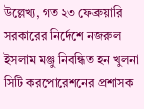উল্লেখ্য, গত ২৩ ফেব্রুয়ারি সরকারের নির্দেশে নজরুল ইসলাম মঞ্জু নিবন্ধিত হন খুলনা সিটি করপোরেশনের প্রশাসক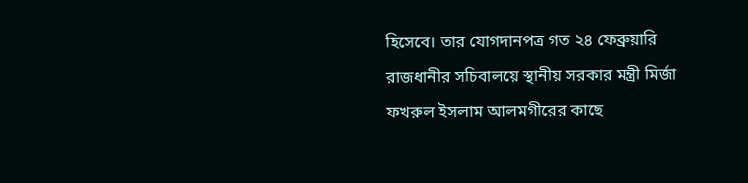হিসেবে। তার যোগদানপত্র গত ২৪ ফেব্রুয়ারি রাজধানীর সচিবালয়ে স্থানীয় সরকার মন্ত্রী মির্জা ফখরুল ইসলাম আলমগীরের কাছে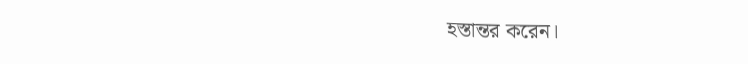হস্তান্তর করেন।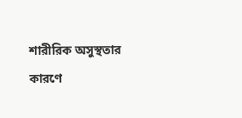শারীরিক অসুস্থতার কারণে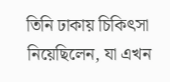তিনি ঢাকায় চিকিৎসা নিয়েছিলেন, যা এখন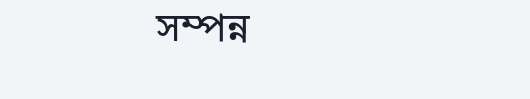সম্পন্ন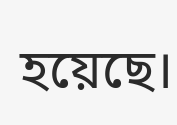হয়েছে।